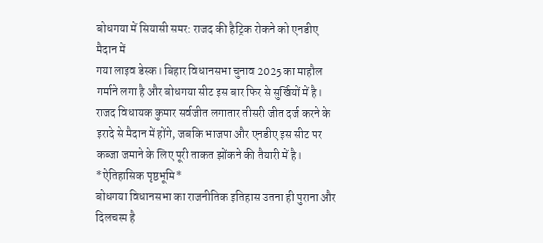बोधगया में सियासी समर: राजद की हैट्रिक रोकने को एनडीए मैदान में
गया लाइव डेस्क। बिहार विधानसभा चुनाव 2025 का माहौल गर्माने लगा है और बोधगया सीट इस बार फिर से सुर्खियों में है। राजद विधायक कुमार सर्वजीत लगातार तीसरी जीत दर्ज करने के इरादे से मैदान में होंगे, जबकि भाजपा और एनडीए इस सीट पर कब्जा जमाने के लिए पूरी ताकत झोंकने की तैयारी में है।
*ऐतिहासिक पृष्ठभूमि*
बोधगया विधानसभा का राजनीतिक इतिहास उतना ही पुराना और दिलचस्प है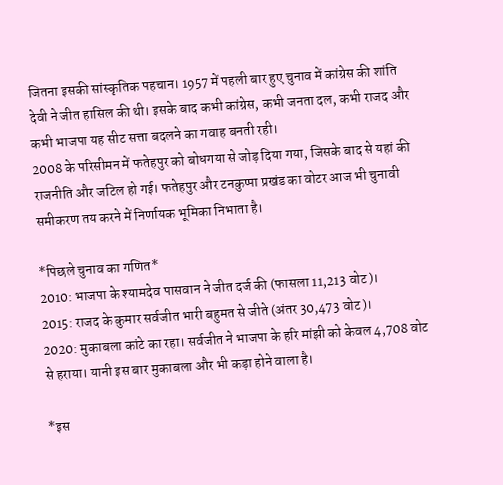जितना इसकी सांस्कृतिक पहचान। 1957 में पहली बार हुए चुनाव में कांग्रेस की शांति देवी ने जीत हासिल की थी। इसके बाद कभी कांग्रेस, कभी जनता दल, कभी राजद और कभी भाजपा यह सीट सत्ता बदलने का गवाह बनती रही।
2008 के परिसीमन में फतेहपुर को बोधगया से जोड़ दिया गया, जिसके बाद से यहां की राजनीति और जटिल हो गई। फतेहपुर और टनकुप्पा प्रखंड का वोटर आज भी चुनावी समीकरण तय करने में निर्णायक भूमिका निभाता है।

*पिछले चुनाव का गणित*
2010: भाजपा के श्यामदेव पासवान ने जीत दर्ज की (फासला 11,213 वोट)।
2015: राजद के कुमार सर्वजीत भारी बहुमत से जीते (अंतर 30,473 वोट)।
2020: मुकाबला कांटे का रहा। सर्वजीत ने भाजपा के हरि मांझी को केवल 4,708 वोट से हराया। यानी इस बार मुकाबला और भी कड़ा होने वाला है।

*इस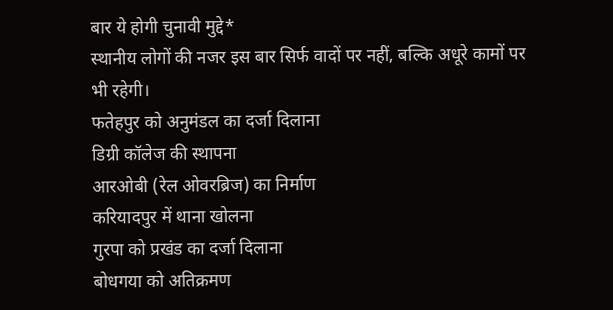बार ये होगी चुनावी मुद्दे*
स्थानीय लोगों की नजर इस बार सिर्फ वादों पर नहीं, बल्कि अधूरे कामों पर भी रहेगी।
फतेहपुर को अनुमंडल का दर्जा दिलाना
डिग्री कॉलेज की स्थापना
आरओबी (रेल ओवरब्रिज) का निर्माण
करियादपुर में थाना खोलना
गुरपा को प्रखंड का दर्जा दिलाना
बोधगया को अतिक्रमण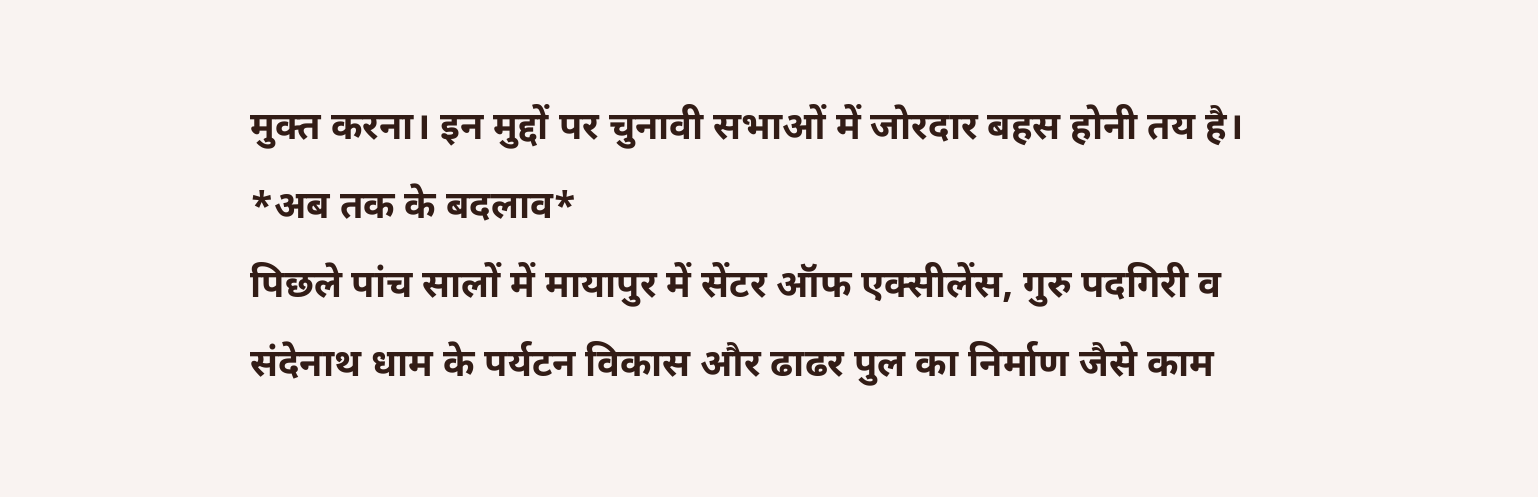मुक्त करना। इन मुद्दों पर चुनावी सभाओं में जोरदार बहस होनी तय है।
*अब तक के बदलाव*
पिछले पांच सालों में मायापुर में सेंटर ऑफ एक्सीलेंस, गुरु पदगिरी व संदेनाथ धाम के पर्यटन विकास और ढाढर पुल का निर्माण जैसे काम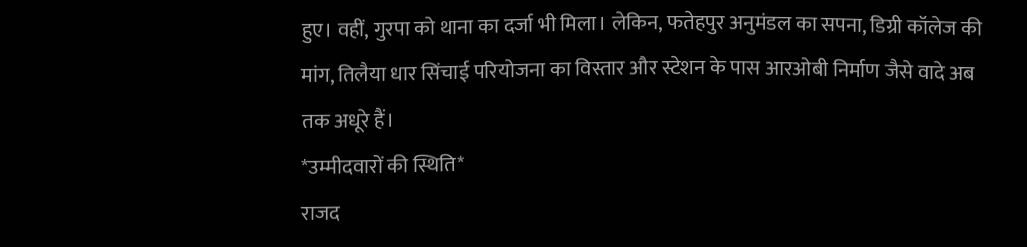हुए। वहीं, गुरपा को थाना का दर्जा भी मिला। लेकिन, फतेहपुर अनुमंडल का सपना, डिग्री कॉलेज की मांग, तिलैया धार सिंचाई परियोजना का विस्तार और स्टेशन के पास आरओबी निर्माण जैसे वादे अब तक अधूरे हैं।
*उम्मीदवारों की स्थिति*
राजद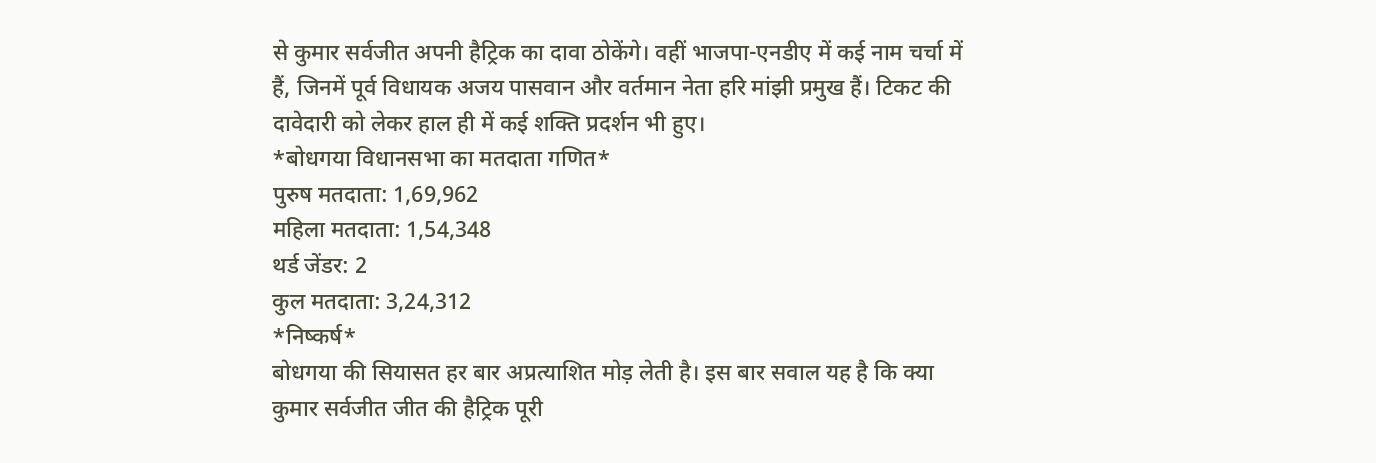से कुमार सर्वजीत अपनी हैट्रिक का दावा ठोकेंगे। वहीं भाजपा-एनडीए में कई नाम चर्चा में हैं, जिनमें पूर्व विधायक अजय पासवान और वर्तमान नेता हरि मांझी प्रमुख हैं। टिकट की दावेदारी को लेकर हाल ही में कई शक्ति प्रदर्शन भी हुए।
*बोधगया विधानसभा का मतदाता गणित*
पुरुष मतदाता: 1,69,962
महिला मतदाता: 1,54,348
थर्ड जेंडर: 2
कुल मतदाता: 3,24,312
*निष्कर्ष*
बोधगया की सियासत हर बार अप्रत्याशित मोड़ लेती है। इस बार सवाल यह है कि क्या कुमार सर्वजीत जीत की हैट्रिक पूरी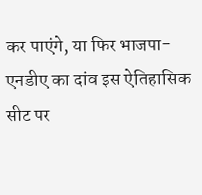कर पाएंगे, या फिर भाजपा-एनडीए का दांव इस ऐतिहासिक सीट पर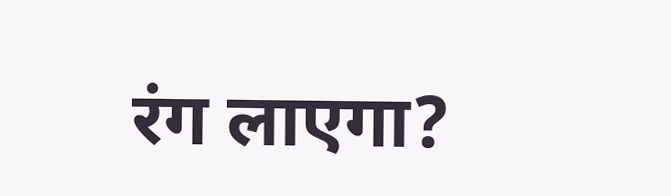रंग लाएगा?